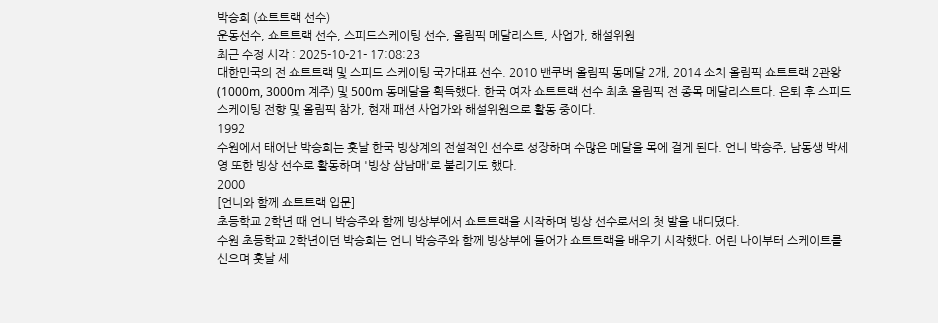박승희 (쇼트트랙 선수)
운동선수, 쇼트트랙 선수, 스피드스케이팅 선수, 올림픽 메달리스트, 사업가, 해설위원
최근 수정 시각 : 2025-10-21- 17:08:23
대한민국의 전 쇼트트랙 및 스피드 스케이팅 국가대표 선수. 2010 밴쿠버 올림픽 동메달 2개, 2014 소치 올림픽 쇼트트랙 2관왕(1000m, 3000m 계주) 및 500m 동메달을 획득했다. 한국 여자 쇼트트랙 선수 최초 올림픽 전 종목 메달리스트다. 은퇴 후 스피드 스케이팅 전향 및 올림픽 참가, 현재 패션 사업가와 해설위원으로 활동 중이다.
1992
수원에서 태어난 박승희는 훗날 한국 빙상계의 전설적인 선수로 성장하며 수많은 메달을 목에 걸게 된다. 언니 박승주, 남동생 박세영 또한 빙상 선수로 활동하며 '빙상 삼남매'로 불리기도 했다.
2000
[언니와 함께 쇼트트랙 입문]
초등학교 2학년 때 언니 박승주와 함께 빙상부에서 쇼트트랙을 시작하며 빙상 선수로서의 첫 발을 내디뎠다.
수원 초등학교 2학년이던 박승희는 언니 박승주와 함께 빙상부에 들어가 쇼트트랙을 배우기 시작했다. 어린 나이부터 스케이트를 신으며 훗날 세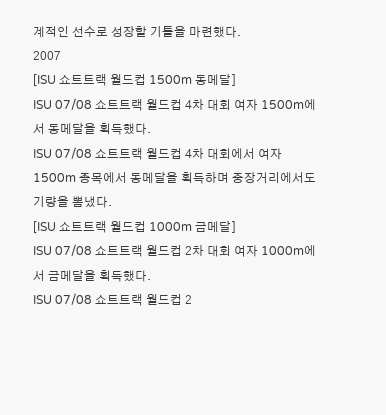계적인 선수로 성장할 기틀을 마련했다.
2007
[ISU 쇼트트랙 월드컵 1500m 동메달]
ISU 07/08 쇼트트랙 월드컵 4차 대회 여자 1500m에서 동메달을 획득했다.
ISU 07/08 쇼트트랙 월드컵 4차 대회에서 여자 1500m 종목에서 동메달을 획득하며 중장거리에서도 기량을 뽐냈다.
[ISU 쇼트트랙 월드컵 1000m 금메달]
ISU 07/08 쇼트트랙 월드컵 2차 대회 여자 1000m에서 금메달을 획득했다.
ISU 07/08 쇼트트랙 월드컵 2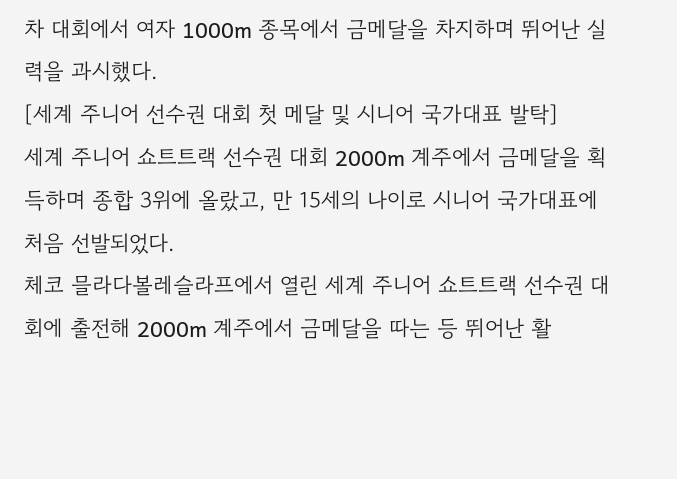차 대회에서 여자 1000m 종목에서 금메달을 차지하며 뛰어난 실력을 과시했다.
[세계 주니어 선수권 대회 첫 메달 및 시니어 국가대표 발탁]
세계 주니어 쇼트트랙 선수권 대회 2000m 계주에서 금메달을 획득하며 종합 3위에 올랐고, 만 15세의 나이로 시니어 국가대표에 처음 선발되었다.
체코 믈라다볼레슬라프에서 열린 세계 주니어 쇼트트랙 선수권 대회에 출전해 2000m 계주에서 금메달을 따는 등 뛰어난 활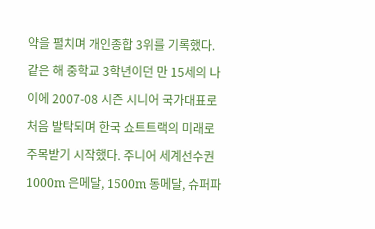약을 펼치며 개인종합 3위를 기록했다. 같은 해 중학교 3학년이던 만 15세의 나이에 2007-08 시즌 시니어 국가대표로 처음 발탁되며 한국 쇼트트랙의 미래로 주목받기 시작했다. 주니어 세계선수권 1000m 은메달, 1500m 동메달, 슈퍼파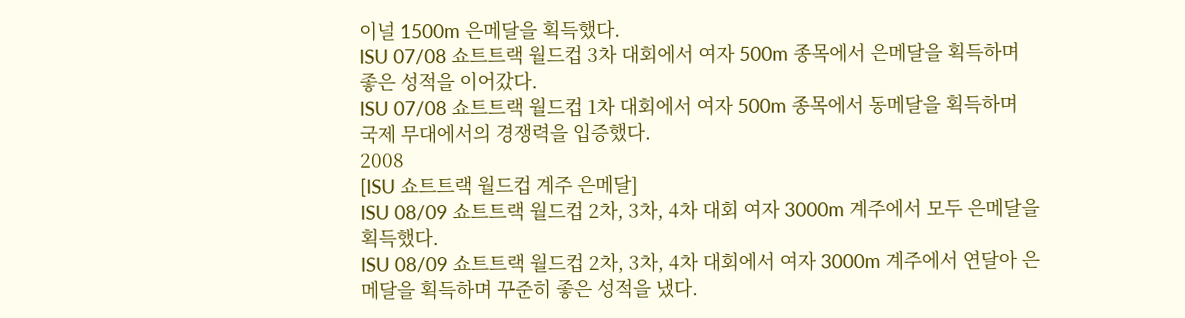이널 1500m 은메달을 획득했다.
ISU 07/08 쇼트트랙 월드컵 3차 대회에서 여자 500m 종목에서 은메달을 획득하며 좋은 성적을 이어갔다.
ISU 07/08 쇼트트랙 월드컵 1차 대회에서 여자 500m 종목에서 동메달을 획득하며 국제 무대에서의 경쟁력을 입증했다.
2008
[ISU 쇼트트랙 월드컵 계주 은메달]
ISU 08/09 쇼트트랙 월드컵 2차, 3차, 4차 대회 여자 3000m 계주에서 모두 은메달을 획득했다.
ISU 08/09 쇼트트랙 월드컵 2차, 3차, 4차 대회에서 여자 3000m 계주에서 연달아 은메달을 획득하며 꾸준히 좋은 성적을 냈다.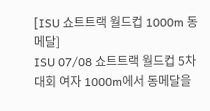[ISU 쇼트트랙 월드컵 1000m 동메달]
ISU 07/08 쇼트트랙 월드컵 5차 대회 여자 1000m에서 동메달을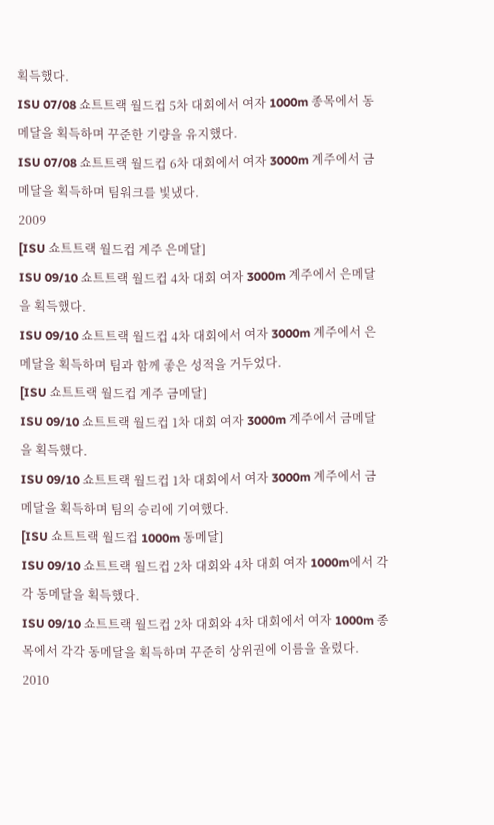획득했다.
ISU 07/08 쇼트트랙 월드컵 5차 대회에서 여자 1000m 종목에서 동메달을 획득하며 꾸준한 기량을 유지했다.
ISU 07/08 쇼트트랙 월드컵 6차 대회에서 여자 3000m 계주에서 금메달을 획득하며 팀워크를 빛냈다.
2009
[ISU 쇼트트랙 월드컵 계주 은메달]
ISU 09/10 쇼트트랙 월드컵 4차 대회 여자 3000m 계주에서 은메달을 획득했다.
ISU 09/10 쇼트트랙 월드컵 4차 대회에서 여자 3000m 계주에서 은메달을 획득하며 팀과 함께 좋은 성적을 거두었다.
[ISU 쇼트트랙 월드컵 계주 금메달]
ISU 09/10 쇼트트랙 월드컵 1차 대회 여자 3000m 계주에서 금메달을 획득했다.
ISU 09/10 쇼트트랙 월드컵 1차 대회에서 여자 3000m 계주에서 금메달을 획득하며 팀의 승리에 기여했다.
[ISU 쇼트트랙 월드컵 1000m 동메달]
ISU 09/10 쇼트트랙 월드컵 2차 대회와 4차 대회 여자 1000m에서 각각 동메달을 획득했다.
ISU 09/10 쇼트트랙 월드컵 2차 대회와 4차 대회에서 여자 1000m 종목에서 각각 동메달을 획득하며 꾸준히 상위권에 이름을 올렸다.
2010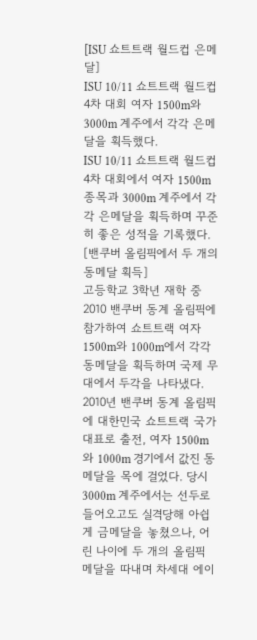[ISU 쇼트트랙 월드컵 은메달]
ISU 10/11 쇼트트랙 월드컵 4차 대회 여자 1500m와 3000m 계주에서 각각 은메달을 획득했다.
ISU 10/11 쇼트트랙 월드컵 4차 대회에서 여자 1500m 종목과 3000m 계주에서 각각 은메달을 획득하며 꾸준히 좋은 성적을 기록했다.
[밴쿠버 올림픽에서 두 개의 동메달 획득]
고등학교 3학년 재학 중 2010 밴쿠버 동계 올림픽에 참가하여 쇼트트랙 여자 1500m와 1000m에서 각각 동메달을 획득하며 국제 무대에서 두각을 나타냈다.
2010년 밴쿠버 동계 올림픽에 대한민국 쇼트트랙 국가대표로 출전, 여자 1500m와 1000m 경기에서 값진 동메달을 목에 걸었다. 당시 3000m 계주에서는 선두로 들어오고도 실격당해 아쉽게 금메달을 놓쳤으나, 어린 나이에 두 개의 올림픽 메달을 따내며 차세대 에이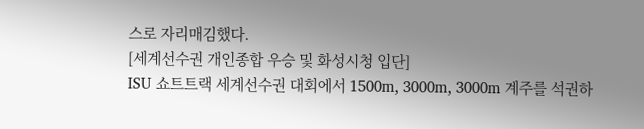스로 자리매김했다.
[세계선수권 개인종합 우승 및 화성시청 입단]
ISU 쇼트트랙 세계선수권 대회에서 1500m, 3000m, 3000m 계주를 석권하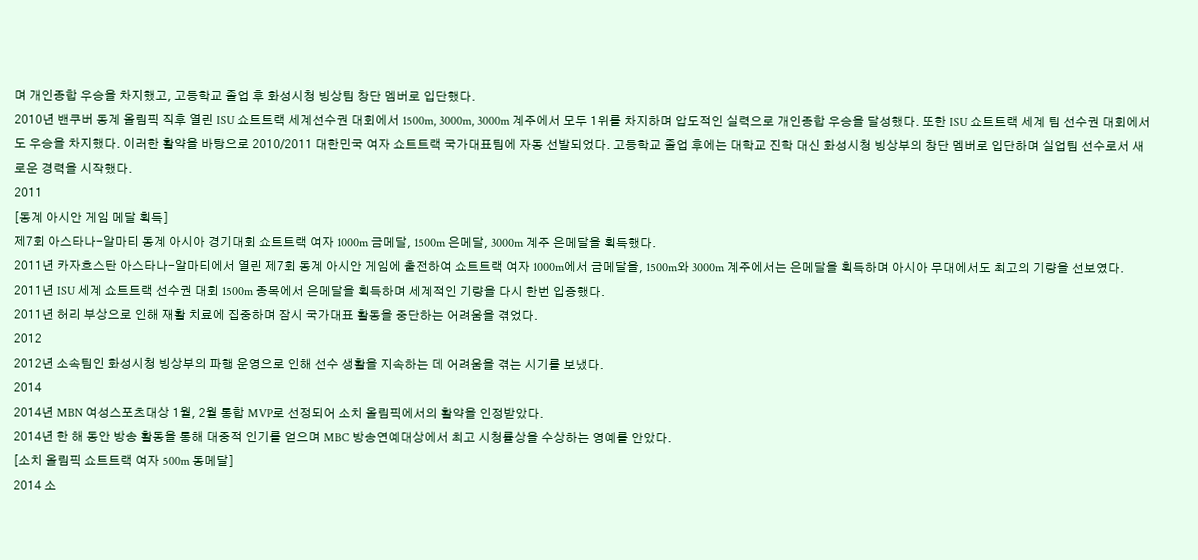며 개인종합 우승을 차지했고, 고등학교 졸업 후 화성시청 빙상팀 창단 멤버로 입단했다.
2010년 밴쿠버 동계 올림픽 직후 열린 ISU 쇼트트랙 세계선수권 대회에서 1500m, 3000m, 3000m 계주에서 모두 1위를 차지하며 압도적인 실력으로 개인종합 우승을 달성했다. 또한 ISU 쇼트트랙 세계 팀 선수권 대회에서도 우승을 차지했다. 이러한 활약을 바탕으로 2010/2011 대한민국 여자 쇼트트랙 국가대표팀에 자동 선발되었다. 고등학교 졸업 후에는 대학교 진학 대신 화성시청 빙상부의 창단 멤버로 입단하며 실업팀 선수로서 새로운 경력을 시작했다.
2011
[동계 아시안 게임 메달 획득]
제7회 아스타나-알마티 동계 아시아 경기대회 쇼트트랙 여자 1000m 금메달, 1500m 은메달, 3000m 계주 은메달을 획득했다.
2011년 카자흐스탄 아스타나-알마티에서 열린 제7회 동계 아시안 게임에 출전하여 쇼트트랙 여자 1000m에서 금메달을, 1500m와 3000m 계주에서는 은메달을 획득하며 아시아 무대에서도 최고의 기량을 선보였다.
2011년 ISU 세계 쇼트트랙 선수권 대회 1500m 종목에서 은메달을 획득하며 세계적인 기량을 다시 한번 입증했다.
2011년 허리 부상으로 인해 재활 치료에 집중하며 잠시 국가대표 활동을 중단하는 어려움을 겪었다.
2012
2012년 소속팀인 화성시청 빙상부의 파행 운영으로 인해 선수 생활을 지속하는 데 어려움을 겪는 시기를 보냈다.
2014
2014년 MBN 여성스포츠대상 1월, 2월 통합 MVP로 선정되어 소치 올림픽에서의 활약을 인정받았다.
2014년 한 해 동안 방송 활동을 통해 대중적 인기를 얻으며 MBC 방송연예대상에서 최고 시청률상을 수상하는 영예를 안았다.
[소치 올림픽 쇼트트랙 여자 500m 동메달]
2014 소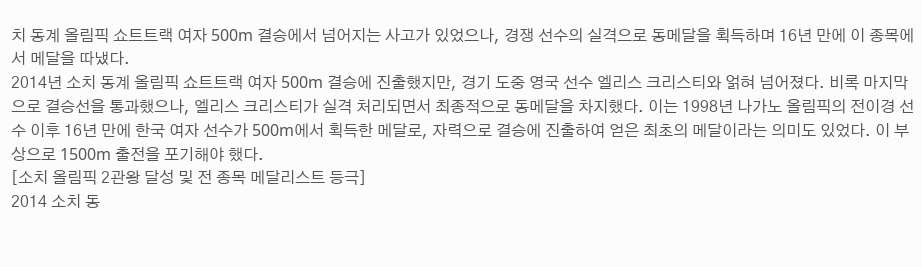치 동계 올림픽 쇼트트랙 여자 500m 결승에서 넘어지는 사고가 있었으나, 경쟁 선수의 실격으로 동메달을 획득하며 16년 만에 이 종목에서 메달을 따냈다.
2014년 소치 동계 올림픽 쇼트트랙 여자 500m 결승에 진출했지만, 경기 도중 영국 선수 엘리스 크리스티와 얽혀 넘어졌다. 비록 마지막으로 결승선을 통과했으나, 엘리스 크리스티가 실격 처리되면서 최종적으로 동메달을 차지했다. 이는 1998년 나가노 올림픽의 전이경 선수 이후 16년 만에 한국 여자 선수가 500m에서 획득한 메달로, 자력으로 결승에 진출하여 얻은 최초의 메달이라는 의미도 있었다. 이 부상으로 1500m 출전을 포기해야 했다.
[소치 올림픽 2관왕 달성 및 전 종목 메달리스트 등극]
2014 소치 동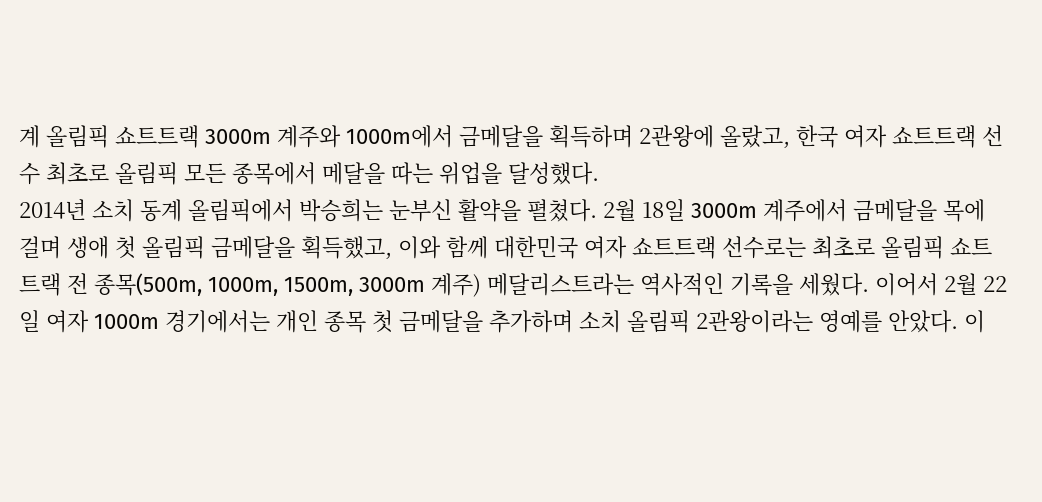계 올림픽 쇼트트랙 3000m 계주와 1000m에서 금메달을 획득하며 2관왕에 올랐고, 한국 여자 쇼트트랙 선수 최초로 올림픽 모든 종목에서 메달을 따는 위업을 달성했다.
2014년 소치 동계 올림픽에서 박승희는 눈부신 활약을 펼쳤다. 2월 18일 3000m 계주에서 금메달을 목에 걸며 생애 첫 올림픽 금메달을 획득했고, 이와 함께 대한민국 여자 쇼트트랙 선수로는 최초로 올림픽 쇼트트랙 전 종목(500m, 1000m, 1500m, 3000m 계주) 메달리스트라는 역사적인 기록을 세웠다. 이어서 2월 22일 여자 1000m 경기에서는 개인 종목 첫 금메달을 추가하며 소치 올림픽 2관왕이라는 영예를 안았다. 이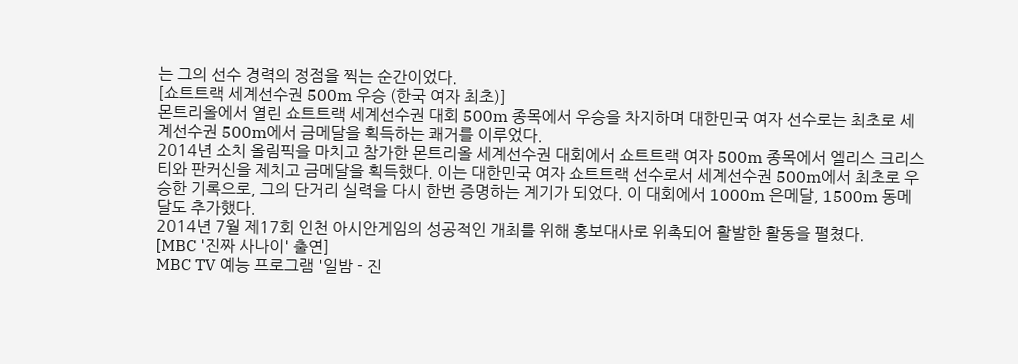는 그의 선수 경력의 정점을 찍는 순간이었다.
[쇼트트랙 세계선수권 500m 우승 (한국 여자 최초)]
몬트리올에서 열린 쇼트트랙 세계선수권 대회 500m 종목에서 우승을 차지하며 대한민국 여자 선수로는 최초로 세계선수권 500m에서 금메달을 획득하는 쾌거를 이루었다.
2014년 소치 올림픽을 마치고 참가한 몬트리올 세계선수권 대회에서 쇼트트랙 여자 500m 종목에서 엘리스 크리스티와 판커신을 제치고 금메달을 획득했다. 이는 대한민국 여자 쇼트트랙 선수로서 세계선수권 500m에서 최초로 우승한 기록으로, 그의 단거리 실력을 다시 한번 증명하는 계기가 되었다. 이 대회에서 1000m 은메달, 1500m 동메달도 추가했다.
2014년 7월 제17회 인천 아시안게임의 성공적인 개최를 위해 홍보대사로 위촉되어 활발한 활동을 펼쳤다.
[MBC '진짜 사나이' 출연]
MBC TV 예능 프로그램 '일밤 - 진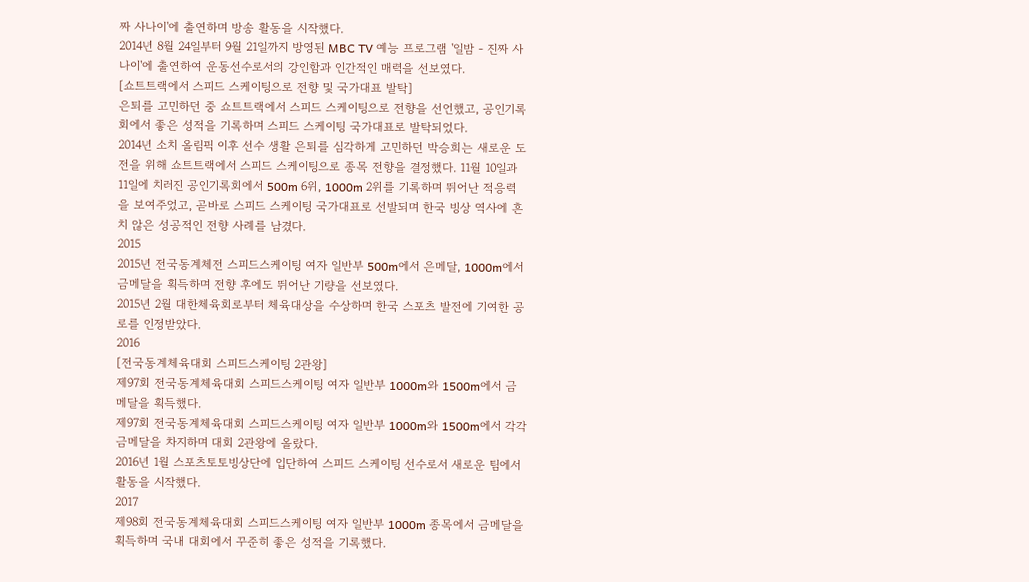짜 사나이'에 출연하며 방송 활동을 시작했다.
2014년 8월 24일부터 9월 21일까지 방영된 MBC TV 예능 프로그램 '일밤 - 진짜 사나이'에 출연하여 운동선수로서의 강인함과 인간적인 매력을 선보였다.
[쇼트트랙에서 스피드 스케이팅으로 전향 및 국가대표 발탁]
은퇴를 고민하던 중 쇼트트랙에서 스피드 스케이팅으로 전향을 선언했고, 공인기록회에서 좋은 성적을 기록하며 스피드 스케이팅 국가대표로 발탁되었다.
2014년 소치 올림픽 이후 선수 생활 은퇴를 심각하게 고민하던 박승희는 새로운 도전을 위해 쇼트트랙에서 스피드 스케이팅으로 종목 전향을 결정했다. 11월 10일과 11일에 치러진 공인기록회에서 500m 6위, 1000m 2위를 기록하며 뛰어난 적응력을 보여주었고, 곧바로 스피드 스케이팅 국가대표로 선발되며 한국 빙상 역사에 흔치 않은 성공적인 전향 사례를 남겼다.
2015
2015년 전국동계체전 스피드스케이팅 여자 일반부 500m에서 은메달, 1000m에서 금메달을 획득하며 전향 후에도 뛰어난 기량을 선보였다.
2015년 2월 대한체육회로부터 체육대상을 수상하며 한국 스포츠 발전에 기여한 공로를 인정받았다.
2016
[전국동계체육대회 스피드스케이팅 2관왕]
제97회 전국동계체육대회 스피드스케이팅 여자 일반부 1000m와 1500m에서 금메달을 획득했다.
제97회 전국동계체육대회 스피드스케이팅 여자 일반부 1000m와 1500m에서 각각 금메달을 차지하며 대회 2관왕에 올랐다.
2016년 1월 스포츠토토빙상단에 입단하여 스피드 스케이팅 선수로서 새로운 팀에서 활동을 시작했다.
2017
제98회 전국동계체육대회 스피드스케이팅 여자 일반부 1000m 종목에서 금메달을 획득하며 국내 대회에서 꾸준히 좋은 성적을 기록했다.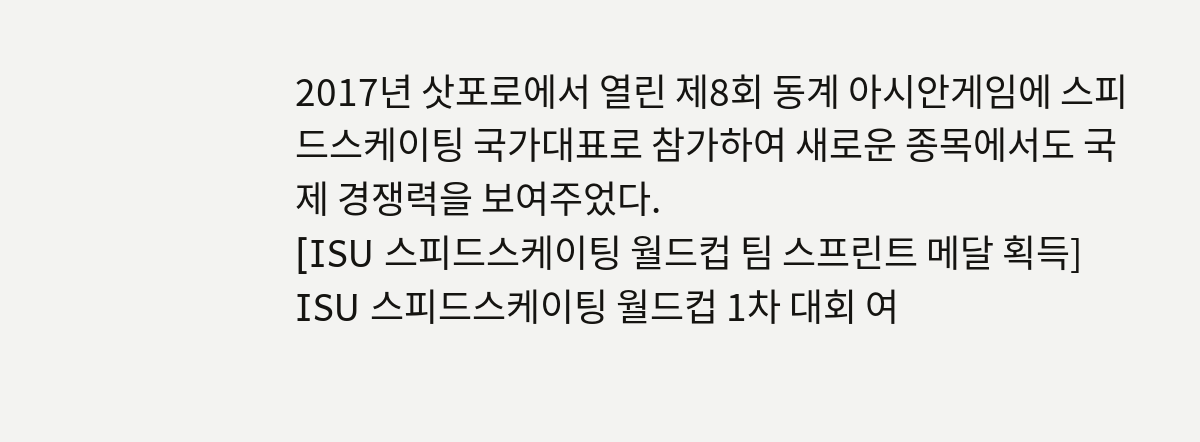2017년 삿포로에서 열린 제8회 동계 아시안게임에 스피드스케이팅 국가대표로 참가하여 새로운 종목에서도 국제 경쟁력을 보여주었다.
[ISU 스피드스케이팅 월드컵 팀 스프린트 메달 획득]
ISU 스피드스케이팅 월드컵 1차 대회 여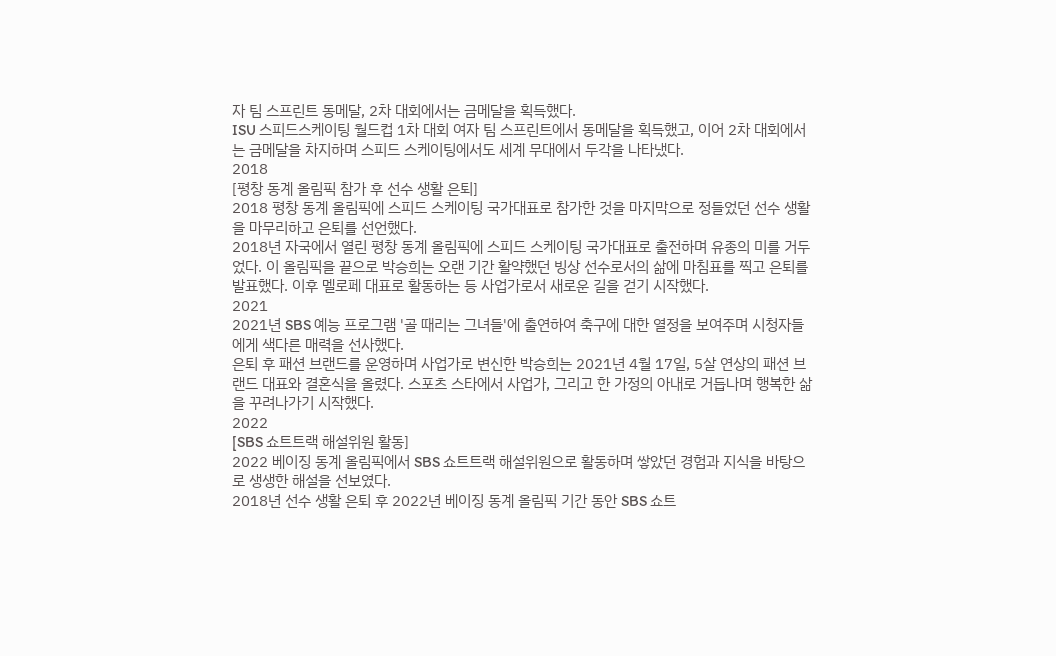자 팀 스프린트 동메달, 2차 대회에서는 금메달을 획득했다.
ISU 스피드스케이팅 월드컵 1차 대회 여자 팀 스프린트에서 동메달을 획득했고, 이어 2차 대회에서는 금메달을 차지하며 스피드 스케이팅에서도 세계 무대에서 두각을 나타냈다.
2018
[평창 동계 올림픽 참가 후 선수 생활 은퇴]
2018 평창 동계 올림픽에 스피드 스케이팅 국가대표로 참가한 것을 마지막으로 정들었던 선수 생활을 마무리하고 은퇴를 선언했다.
2018년 자국에서 열린 평창 동계 올림픽에 스피드 스케이팅 국가대표로 출전하며 유종의 미를 거두었다. 이 올림픽을 끝으로 박승희는 오랜 기간 활약했던 빙상 선수로서의 삶에 마침표를 찍고 은퇴를 발표했다. 이후 멜로페 대표로 활동하는 등 사업가로서 새로운 길을 걷기 시작했다.
2021
2021년 SBS 예능 프로그램 '골 때리는 그녀들'에 출연하여 축구에 대한 열정을 보여주며 시청자들에게 색다른 매력을 선사했다.
은퇴 후 패션 브랜드를 운영하며 사업가로 변신한 박승희는 2021년 4월 17일, 5살 연상의 패션 브랜드 대표와 결혼식을 올렸다. 스포츠 스타에서 사업가, 그리고 한 가정의 아내로 거듭나며 행복한 삶을 꾸려나가기 시작했다.
2022
[SBS 쇼트트랙 해설위원 활동]
2022 베이징 동계 올림픽에서 SBS 쇼트트랙 해설위원으로 활동하며 쌓았던 경험과 지식을 바탕으로 생생한 해설을 선보였다.
2018년 선수 생활 은퇴 후 2022년 베이징 동계 올림픽 기간 동안 SBS 쇼트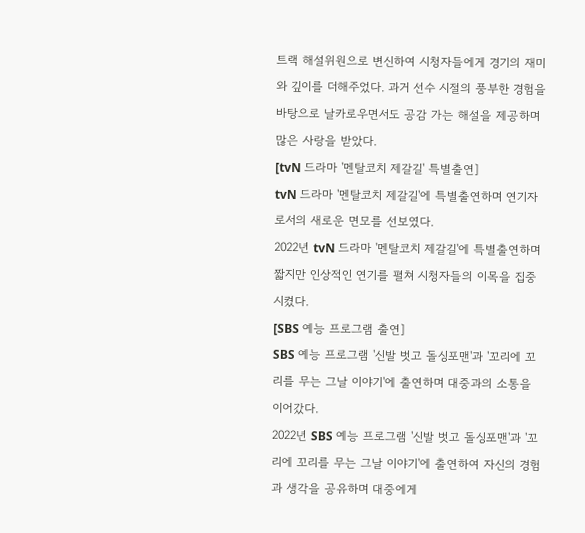트랙 해설위원으로 변신하여 시청자들에게 경기의 재미와 깊이를 더해주었다. 과거 선수 시절의 풍부한 경험을 바탕으로 날카로우면서도 공감 가는 해설을 제공하며 많은 사랑을 받았다.
[tvN 드라마 '멘탈코치 제갈길' 특별출연]
tvN 드라마 '멘탈코치 제갈길'에 특별출연하며 연기자로서의 새로운 면모를 선보였다.
2022년 tvN 드라마 '멘탈코치 제갈길'에 특별출연하며 짧지만 인상적인 연기를 펼쳐 시청자들의 이목을 집중시켰다.
[SBS 예능 프로그램 출연]
SBS 예능 프로그램 '신발 벗고 돌싱포맨'과 '꼬리에 꼬리를 무는 그날 이야기'에 출연하며 대중과의 소통을 이어갔다.
2022년 SBS 예능 프로그램 '신발 벗고 돌싱포맨'과 '꼬리에 꼬리를 무는 그날 이야기'에 출연하여 자신의 경험과 생각을 공유하며 대중에게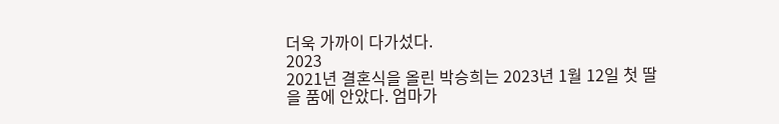더욱 가까이 다가섰다.
2023
2021년 결혼식을 올린 박승희는 2023년 1월 12일 첫 딸을 품에 안았다. 엄마가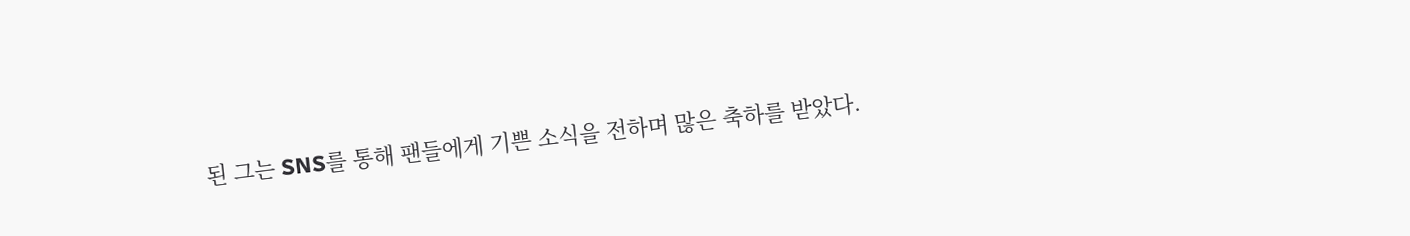된 그는 SNS를 통해 팬들에게 기쁜 소식을 전하며 많은 축하를 받았다.